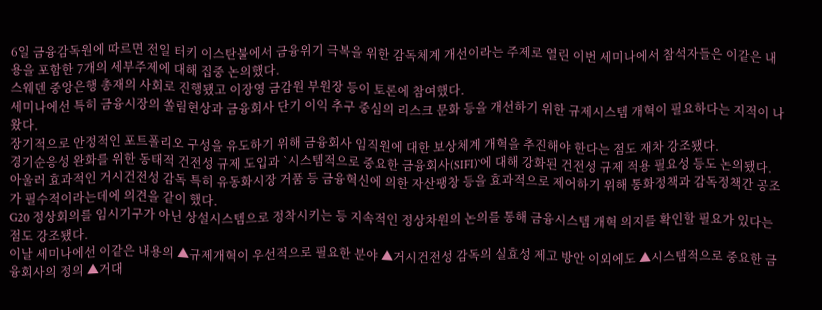6일 금융감독원에 따르면 전일 터키 이스탄불에서 금융위기 극복을 위한 감독체계 개선이라는 주제로 열린 이번 세미나에서 참석자들은 이같은 내용을 포함한 7개의 세부주제에 대해 집중 논의했다.
스웨덴 중앙은행 총재의 사회로 진행됐고 이장영 금감원 부원장 등이 토론에 참여했다.
세미나에선 특히 금융시장의 쏠림현상과 금융회사 단기 이익 추구 중심의 리스크 문화 등을 개선하기 위한 규제시스템 개혁이 필요하다는 지적이 나왔다.
장기적으로 안정적인 포트폴리오 구성을 유도하기 위해 금융회사 임직원에 대한 보상체계 개혁을 추진해야 한다는 점도 재차 강조됐다.
경기순응성 완화를 위한 동태적 건전성 규제 도입과 `시스템적으로 중요한 금융회사(SIFI)`에 대해 강화된 건전성 규제 적용 필요성 등도 논의됐다.
아울러 효과적인 거시건전성 감독 특히 유동화시장 거품 등 금융혁신에 의한 자산팽창 등을 효과적으로 제어하기 위해 통화정책과 감독정책간 공조가 필수적이라는데에 의견을 같이 했다.
G20 정상회의를 임시기구가 아닌 상설시스템으로 정착시키는 등 지속적인 정상차원의 논의를 통해 금융시스템 개혁 의지를 확인할 필요가 있다는 점도 강조됐다.
이날 세미나에선 이같은 내용의 ▲규제개혁이 우선적으로 필요한 분야 ▲거시건전성 감독의 실효성 제고 방안 이외에도 ▲시스템적으로 중요한 금융회사의 정의 ▲거대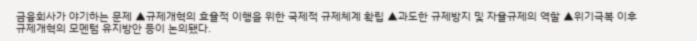금융회사가 야기하는 문제 ▲규제개혁의 효율적 이행을 위한 국제적 규제체계 확립 ▲과도한 규제방지 및 자율규제의 역할 ▲위기극복 이후 규제개혁의 모멘텀 유지방안 등이 논의됐다.